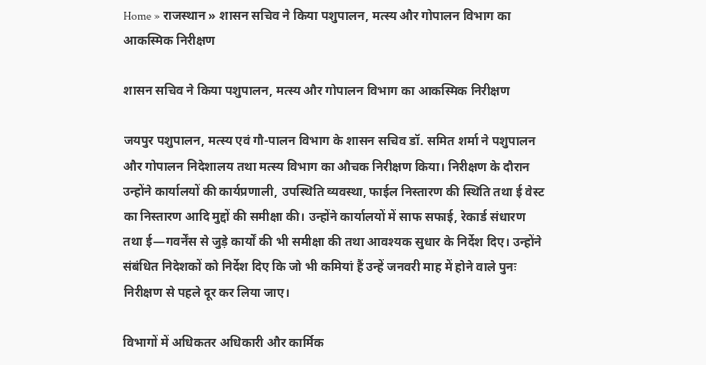Home » राजस्थान » शासन सचिव ने किया पशुपालन, मत्स्य और गोपालन विभाग का आकस्मिक निरीक्षण

शासन सचिव ने किया पशुपालन, मत्स्य और गोपालन विभाग का आकस्मिक निरीक्षण

जयपुर पशुपालन, मत्स्य एवं गौ-पालन विभाग के शासन सचिव डॉ. समित शर्मा ने पशुपालन और गोपालन निदेशालय तथा मत्स्य विभाग का औचक निरीक्षण किया। निरीक्षण के दौरान उन्होंने कार्यालयों की कार्यप्रणाली, उपस्थिति व्यवस्था, फाईल निस्तारण की स्थिति तथा ई वेस्ट का निस्तारण आदि मुद्दों की समीक्षा की। उन्होंने कार्यालयों में साफ सफाई, रेकार्ड संधारण तथा ई—गवर्नेंस से जुड़े कार्यों की भी समीक्षा की तथा आवश्यक सुधार के निर्देश दिए। उन्होंने संबंधित निदेशकों को निर्देश दिए कि जो भी कमियां हैं उन्हें जनवरी माह में होने वाले पुनः निरीक्षण से पहले दूर कर लिया जाए।

विभागों में अधिकतर अधिकारी और कार्मिक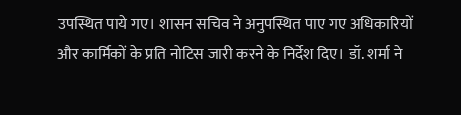उपस्थित पाये गए। शासन सचिव ने अनुपस्थित पाए गए अधिकारियों और कार्मिकों के प्रति नोटिस जारी करने के निर्देश दिए। डॉ. शर्मा ने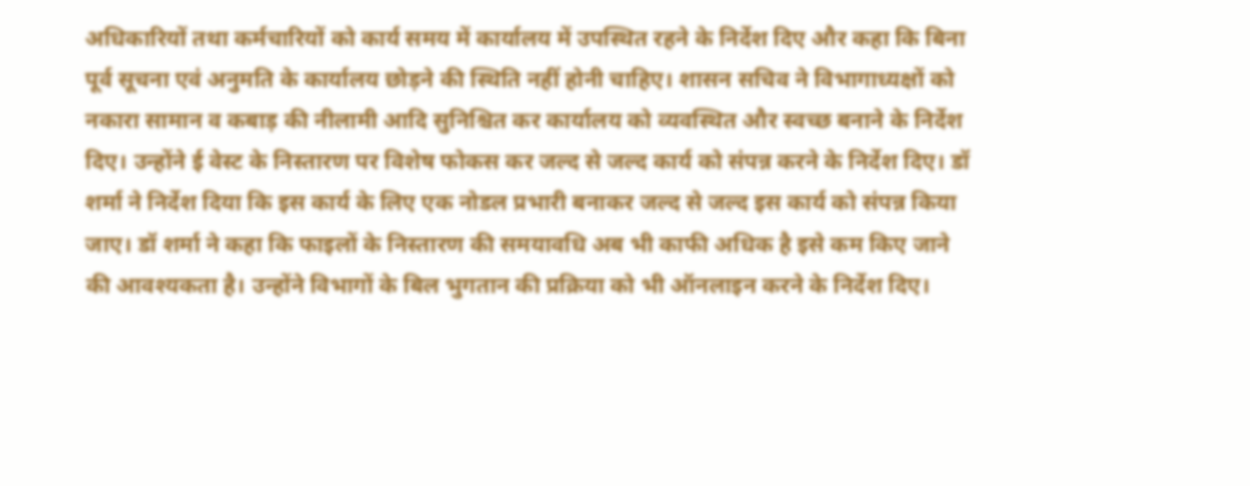अधिकारियों तथा कर्मचारियों को कार्य समय में कार्यालय में उपस्थित रहने के निर्देश दिए और कहा कि बिना पूर्व सूचना एवं अनुमति के कार्यालय छोड़ने की स्थिति नहीं होनी चाहिए। शासन सचिव ने विभागाध्यक्षों को नकारा सामान व कबाड़ की नीलामी आदि सुनिश्चित कर कार्यालय को व्यवस्थित और स्वच्छ बनाने के निर्देश दिए। उन्होंने ई वेस्ट के निस्तारण पर विशेष फोकस कर जल्द से जल्द कार्य को संपन्न करने के निर्देश दिए। डॉ शर्मा ने निर्देश दिया कि इस कार्य के लिए एक नोडल प्रभारी बनाकर जल्द से जल्द इस कार्य को संपन्न किया जाए। डॉ शर्मा ने कहा कि फाइलों के निस्तारण की समयावधि अब भी काफी अधिक है इसे कम किए जाने की आवश्यकता है। उन्होंने विभागों के बिल भुगतान की प्रक्रिया को भी ऑनलाइन करने के निर्देश दिए।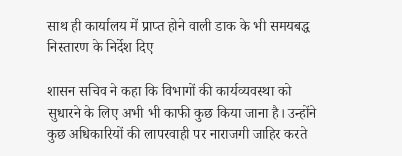साथ ही कार्यालय में प्राप्त होने वाली डाक के भी समयबद्ध निस्तारण के निर्देश दिए

शासन सचिव ने कहा कि विभागों की कार्यव्यवस्था को सुधारने के लिए अभी भी काफी कुछ किया जाना है। उन्होंने कुछ अधिकारियों की लापरवाही पर नाराजगी जाहिर करते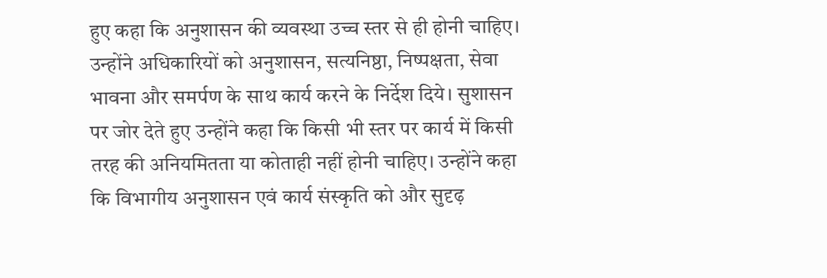हुए कहा कि अनुशासन की व्यवस्था उच्च स्तर से ही होनी चाहिए। उन्होंने अधिकारियों को अनुशासन, सत्यनिष्ठा, निष्पक्षता, सेवा भावना और समर्पण के साथ कार्य करने के निर्देश दिये। सुशासन पर जोर देते हुए उन्होंने कहा कि किसी भी स्तर पर कार्य में किसी तरह की अनियमितता या कोताही नहीं होनी चाहिए। उन्होंने कहा कि विभागीय अनुशासन एवं कार्य संस्कृति को और सुदृढ़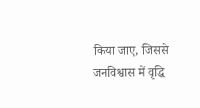किया जाए, जिससे जनविश्वास में वृद्धि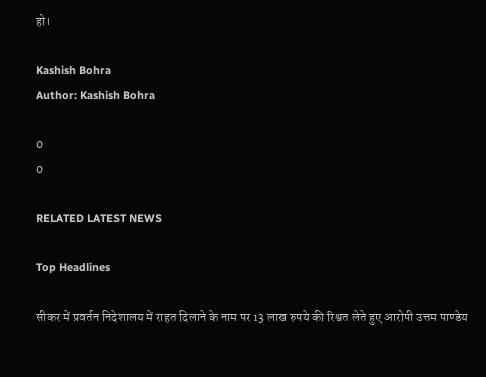हो।

Kashish Bohra
Author: Kashish Bohra

0
0

RELATED LATEST NEWS

Top Headlines

सीकर में प्रवर्तन निदेशालय में राहत दिलाने के नाम पर 13 लाख रुपये की रिश्वत लेते हुए आरोपी उत्तम पाण्डेय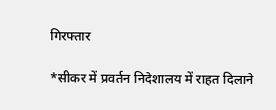गिरफ्तार

*सीकर में प्रवर्तन निदेशालय में राहत दिलाने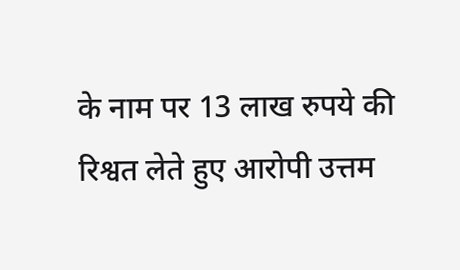के नाम पर 13 लाख रुपये की रिश्वत लेते हुए आरोपी उत्तम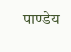पाण्डेय